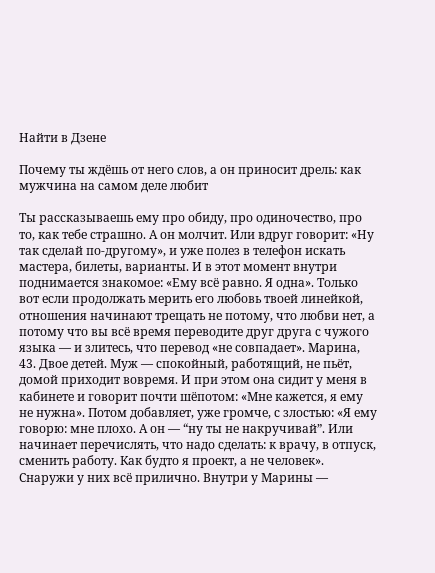Найти в Дзене

Почему ты ждёшь от него слов, а он приносит дрель: как мужчина на самом деле любит

Ты рассказываешь ему про обиду, про одиночество, про то, как тебе страшно. А он молчит. Или вдруг говорит: «Ну так сделай по-другому», и уже полез в телефон искать мастера, билеты, варианты. И в этот момент внутри поднимается знакомое: «Ему всё равно. Я одна». Только вот если продолжать мерить его любовь твоей линейкой, отношения начинают трещать не потому, что любви нет, а потому что вы всё время переводите друг друга с чужого языка — и злитесь, что перевод «не совпадает». Марина, 43. Двое детей. Муж — спокойный, работящий, не пьёт, домой приходит вовремя. И при этом она сидит у меня в кабинете и говорит почти шёпотом: «Мне кажется, я ему не нужна». Потом добавляет, уже громче, с злостью: «Я ему говорю: мне плохо. А он — “ну ты не накручивай”. Или начинает перечислять, что надо сделать: к врачу, в отпуск, сменить работу. Как будто я проект, а не человек». Снаружи у них всё прилично. Внутри у Марины —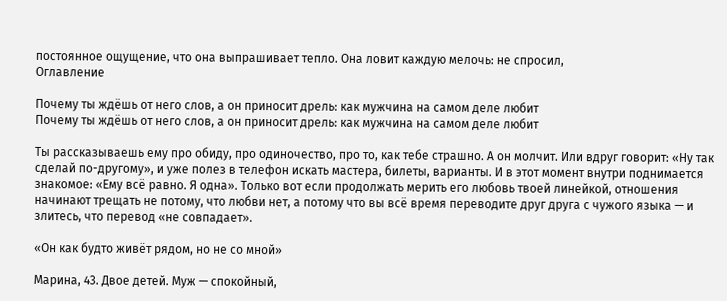постоянное ощущение, что она выпрашивает тепло. Она ловит каждую мелочь: не спросил,
Оглавление

Почему ты ждёшь от него слов, а он приносит дрель: как мужчина на самом деле любит
Почему ты ждёшь от него слов, а он приносит дрель: как мужчина на самом деле любит

Ты рассказываешь ему про обиду, про одиночество, про то, как тебе страшно. А он молчит. Или вдруг говорит: «Ну так сделай по-другому», и уже полез в телефон искать мастера, билеты, варианты. И в этот момент внутри поднимается знакомое: «Ему всё равно. Я одна». Только вот если продолжать мерить его любовь твоей линейкой, отношения начинают трещать не потому, что любви нет, а потому что вы всё время переводите друг друга с чужого языка — и злитесь, что перевод «не совпадает».

«Он как будто живёт рядом, но не со мной»

Марина, 43. Двое детей. Муж — спокойный,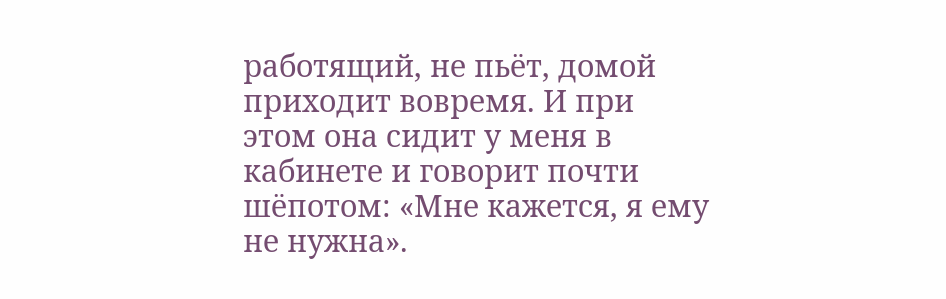работящий, не пьёт, домой приходит вовремя. И при этом она сидит у меня в кабинете и говорит почти шёпотом: «Мне кажется, я ему не нужна».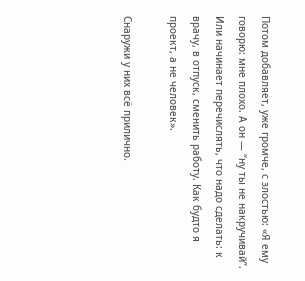Потом добавляет, уже громче, с злостью: «Я ему говорю: мне плохо. А он — “ну ты не накручивай”. Или начинает перечислять, что надо сделать: к врачу, в отпуск, сменить работу. Как будто я проект, а не человек».

Снаружи у них всё прилично.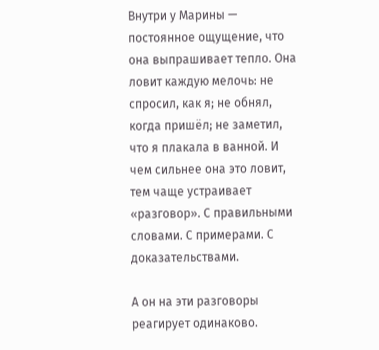Внутри у Марины — постоянное ощущение, что она выпрашивает тепло. Она ловит каждую мелочь: не спросил, как я; не обнял, когда пришёл; не заметил, что я плакала в ванной. И чем сильнее она это ловит, тем чаще устраивает «разговор». С правильными словами. С примерами. С доказательствами.

А он на эти разговоры реагирует одинаково.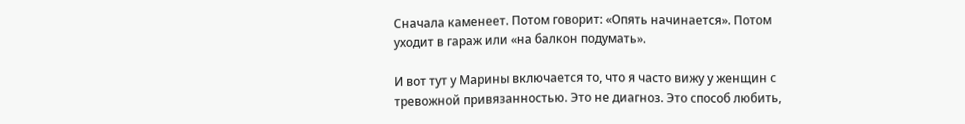Сначала каменеет. Потом говорит: «Опять начинается». Потом уходит в гараж или «на балкон подумать».

И вот тут у Марины включается то, что я часто вижу у женщин с тревожной привязанностью. Это не диагноз. Это способ любить,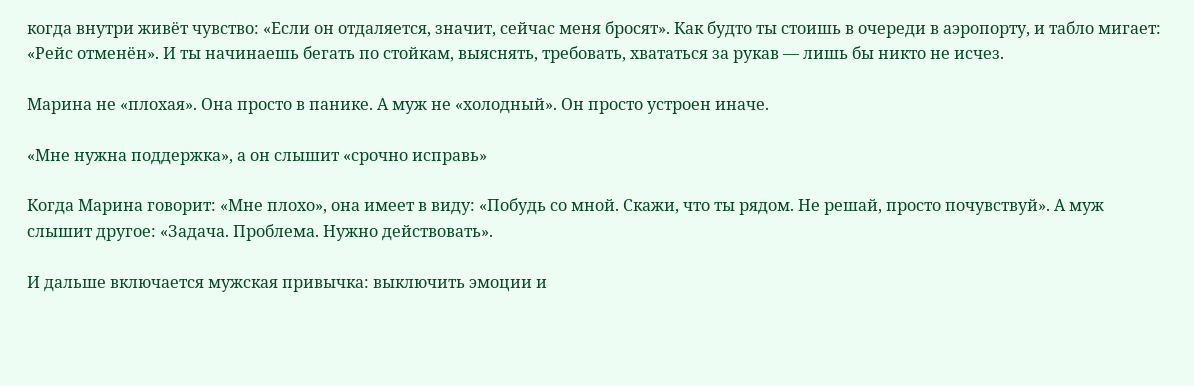когда внутри живёт чувство: «Если он отдаляется, значит, сейчас меня бросят». Как будто ты стоишь в очереди в аэропорту, и табло мигает: «Рейс отменён». И ты начинаешь бегать по стойкам, выяснять, требовать, хвататься за рукав — лишь бы никто не исчез.

Марина не «плохая». Она просто в панике. А муж не «холодный». Он просто устроен иначе.

«Мне нужна поддержка», а он слышит «срочно исправь»

Когда Марина говорит: «Мне плохо», она имеет в виду: «Побудь со мной. Скажи, что ты рядом. Не решай, просто почувствуй». А муж слышит другое: «Задача. Проблема. Нужно действовать».

И дальше включается мужская привычка: выключить эмоции и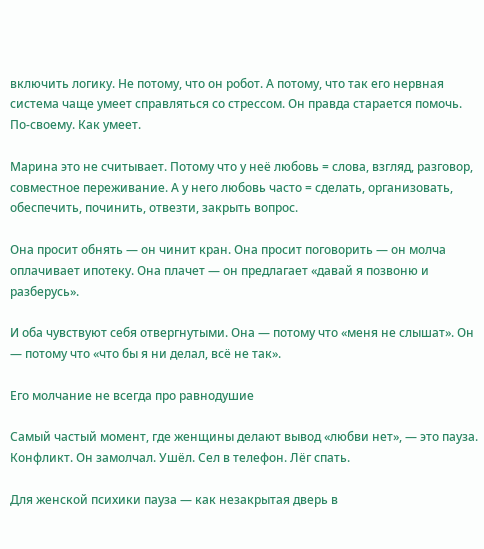включить логику. Не потому, что он робот. А потому, что так его нервная система чаще умеет справляться со стрессом. Он правда старается помочь. По-своему. Как умеет.

Марина это не считывает. Потому что у неё любовь = слова, взгляд, разговор, совместное переживание. А у него любовь часто = сделать, организовать, обеспечить, починить, отвезти, закрыть вопрос.

Она просит обнять — он чинит кран. Она просит поговорить — он молча оплачивает ипотеку. Она плачет — он предлагает «давай я позвоню и разберусь».

И оба чувствуют себя отвергнутыми. Она — потому что «меня не слышат». Он — потому что «что бы я ни делал, всё не так».

Его молчание не всегда про равнодушие

Самый частый момент, где женщины делают вывод «любви нет», — это пауза. Конфликт. Он замолчал. Ушёл. Сел в телефон. Лёг спать.

Для женской психики пауза — как незакрытая дверь в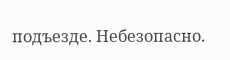подъезде. Небезопасно.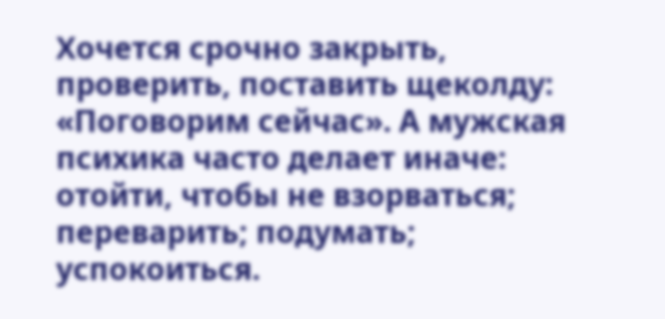Хочется срочно закрыть, проверить, поставить щеколду: «Поговорим сейчас». А мужская психика часто делает иначе: отойти, чтобы не взорваться; переварить; подумать; успокоиться.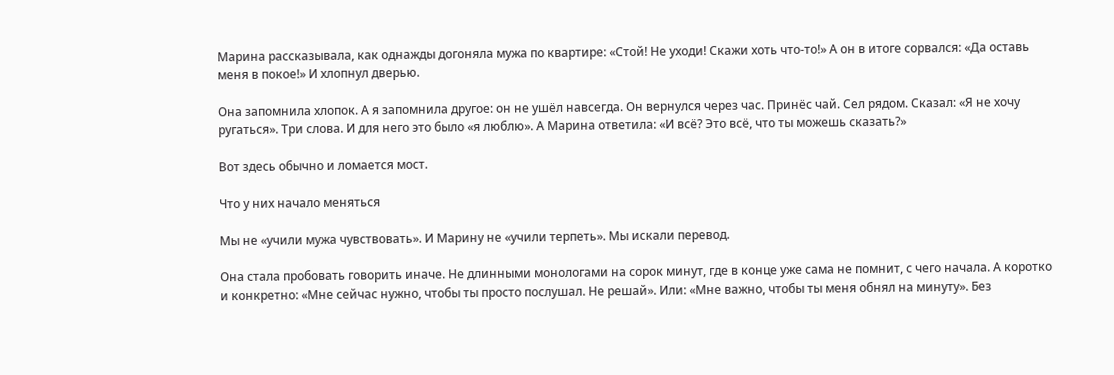Марина рассказывала, как однажды догоняла мужа по квартире: «Стой! Не уходи! Скажи хоть что-то!» А он в итоге сорвался: «Да оставь меня в покое!» И хлопнул дверью.

Она запомнила хлопок. А я запомнила другое: он не ушёл навсегда. Он вернулся через час. Принёс чай. Сел рядом. Сказал: «Я не хочу ругаться». Три слова. И для него это было «я люблю». А Марина ответила: «И всё? Это всё, что ты можешь сказать?»

Вот здесь обычно и ломается мост.

Что у них начало меняться

Мы не «учили мужа чувствовать». И Марину не «учили терпеть». Мы искали перевод.

Она стала пробовать говорить иначе. Не длинными монологами на сорок минут, где в конце уже сама не помнит, с чего начала. А коротко и конкретно: «Мне сейчас нужно, чтобы ты просто послушал. Не решай». Или: «Мне важно, чтобы ты меня обнял на минуту». Без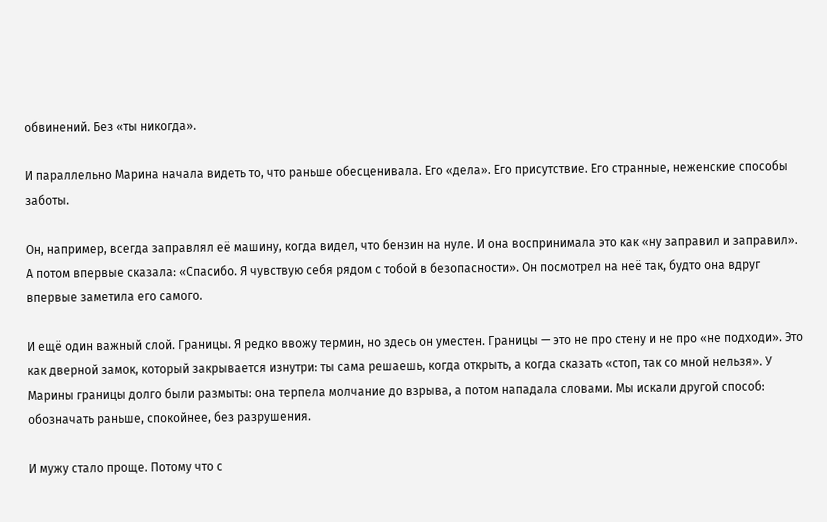обвинений. Без «ты никогда».

И параллельно Марина начала видеть то, что раньше обесценивала. Его «дела». Его присутствие. Его странные, неженские способы заботы.

Он, например, всегда заправлял её машину, когда видел, что бензин на нуле. И она воспринимала это как «ну заправил и заправил». А потом впервые сказала: «Спасибо. Я чувствую себя рядом с тобой в безопасности». Он посмотрел на неё так, будто она вдруг впервые заметила его самого.

И ещё один важный слой. Границы. Я редко ввожу термин, но здесь он уместен. Границы — это не про стену и не про «не подходи». Это как дверной замок, который закрывается изнутри: ты сама решаешь, когда открыть, а когда сказать «стоп, так со мной нельзя». У Марины границы долго были размыты: она терпела молчание до взрыва, а потом нападала словами. Мы искали другой способ: обозначать раньше, спокойнее, без разрушения.

И мужу стало проще. Потому что с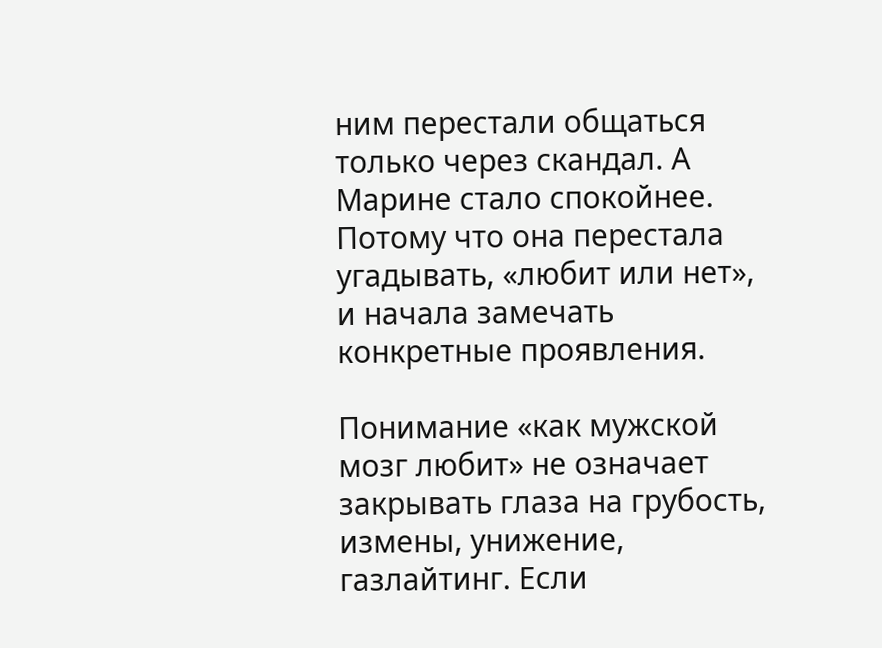ним перестали общаться только через скандал. А Марине стало спокойнее. Потому что она перестала угадывать, «любит или нет», и начала замечать конкретные проявления.

Понимание «как мужской мозг любит» не означает закрывать глаза на грубость, измены, унижение, газлайтинг. Если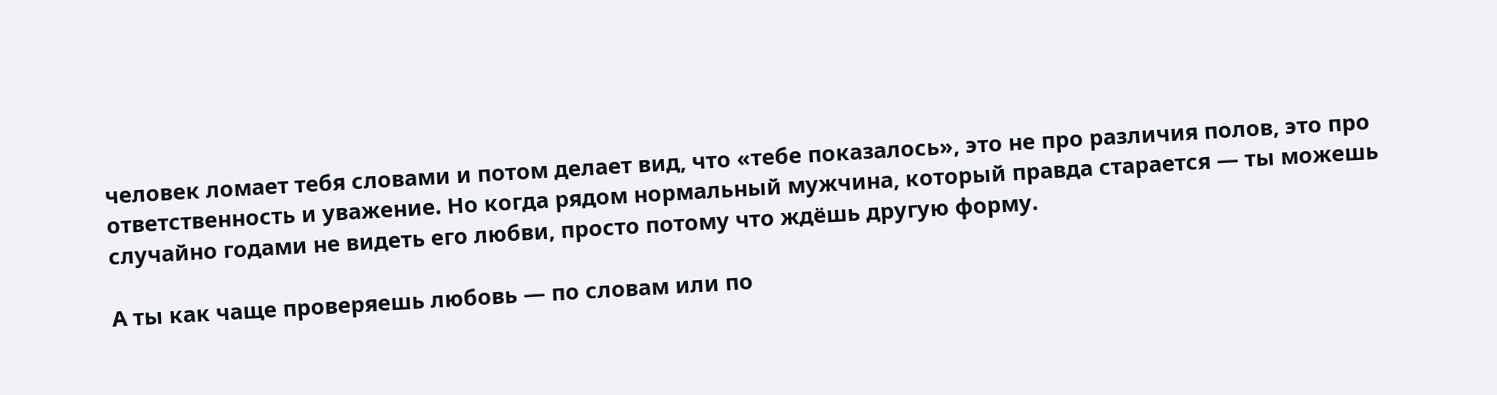человек ломает тебя словами и потом делает вид, что «тебе показалось», это не про различия полов, это про ответственность и уважение. Но когда рядом нормальный мужчина, который правда старается — ты можешь случайно годами не видеть его любви, просто потому что ждёшь другую форму.

А ты как чаще проверяешь любовь — по словам или по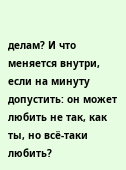делам? И что меняется внутри, если на минуту допустить: он может любить не так, как ты, но всё-таки любить?